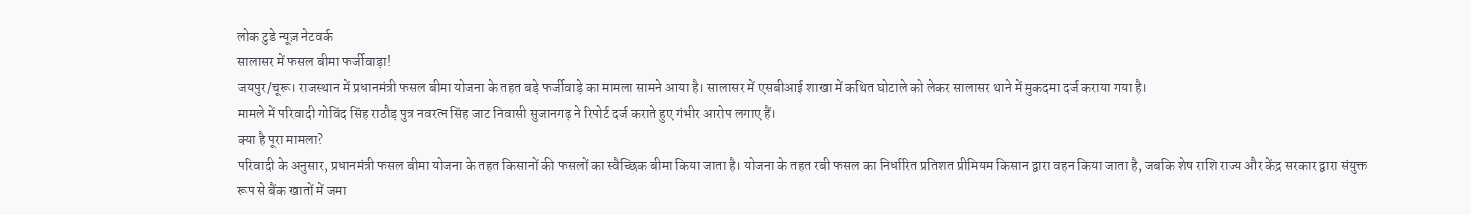लोक टुडे न्यूज़ नेटवर्क
सालासर में फसल बीमा फर्जीवाड़ा!
जयपुर/चूरू। राजस्थान में प्रधानमंत्री फसल बीमा योजना के तहत बड़े फर्जीवाड़े का मामला सामने आया है। सालासर में एसबीआई शाखा में कथित घोटाले को लेकर सालासर थाने में मुकदमा दर्ज कराया गया है।
मामले में परिवादी गोविंद सिंह राठौड़ पुत्र नवरत्न सिंह जाट निवासी सुजानगढ़ ने रिपोर्ट दर्ज कराते हुए गंभीर आरोप लगाए हैं।
क्या है पूरा मामला?
परिवादी के अनुसार, प्रधानमंत्री फसल बीमा योजना के तहत किसानों की फसलों का स्वैच्छिक बीमा किया जाता है। योजना के तहत रबी फसल का निर्धारित प्रतिशत प्रीमियम किसान द्वारा वहन किया जाता है, जबकि शेष राशि राज्य और केंद्र सरकार द्वारा संयुक्त रूप से बैंक खातों में जमा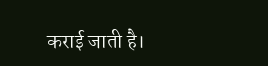कराई जाती है।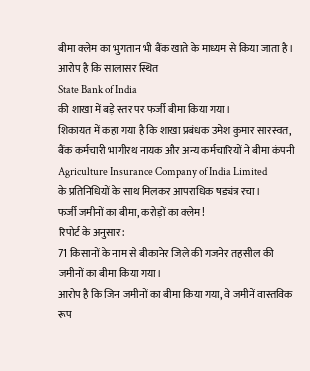बीमा क्लेम का भुगतान भी बैंक खाते के माध्यम से किया जाता है।
आरोप है कि सालासर स्थित
State Bank of India
की शाखा में बड़े स्तर पर फर्जी बीमा किया गया।
शिकायत में कहा गया है कि शाखा प्रबंधक उमेश कुमार सारस्वत, बैंक कर्मचारी भागीरथ नायक और अन्य कर्मचारियों ने बीमा कंपनी
Agriculture Insurance Company of India Limited
के प्रतिनिधियों के साथ मिलकर आपराधिक षड्यंत्र रचा।
फर्जी जमीनों का बीमा, करोड़ों का क्लेम!
रिपोर्ट के अनुसार:
71 किसानों के नाम से बीकानेर जिले की गजनेर तहसील की जमीनों का बीमा किया गया।
आरोप है कि जिन जमीनों का बीमा किया गया, वे जमीनें वास्तविक रूप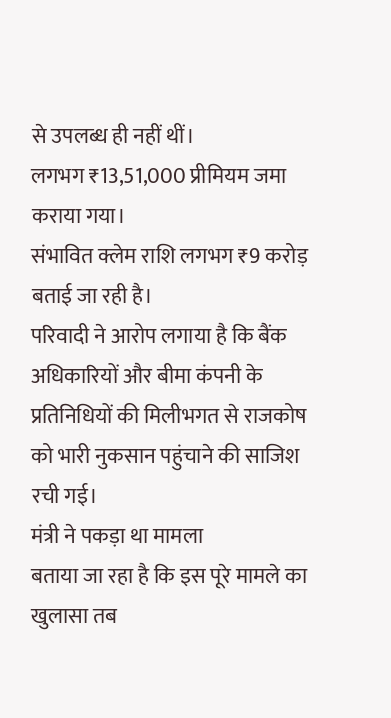से उपलब्ध ही नहीं थीं।
लगभग ₹13,51,000 प्रीमियम जमा कराया गया।
संभावित क्लेम राशि लगभग ₹9 करोड़ बताई जा रही है।
परिवादी ने आरोप लगाया है कि बैंक अधिकारियों और बीमा कंपनी के प्रतिनिधियों की मिलीभगत से राजकोष को भारी नुकसान पहुंचाने की साजिश रची गई।
मंत्री ने पकड़ा था मामला
बताया जा रहा है कि इस पूरे मामले का खुलासा तब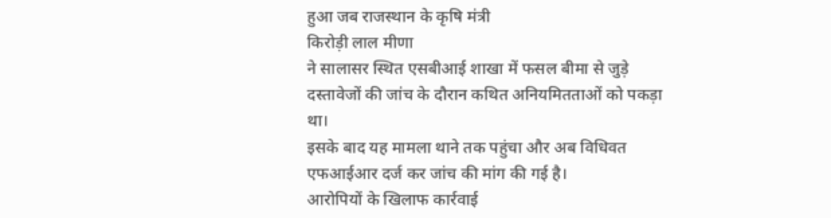हुआ जब राजस्थान के कृषि मंत्री
किरोड़ी लाल मीणा
ने सालासर स्थित एसबीआई शाखा में फसल बीमा से जुड़े दस्तावेजों की जांच के दौरान कथित अनियमितताओं को पकड़ा था।
इसके बाद यह मामला थाने तक पहुंचा और अब विधिवत एफआईआर दर्ज कर जांच की मांग की गई है।
आरोपियों के खिलाफ कार्रवाई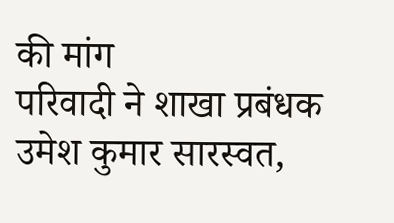की मांग
परिवादी ने शाखा प्रबंधक उमेश कुमार सारस्वत,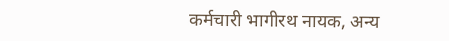कर्मचारी भागीरथ नायक, अन्य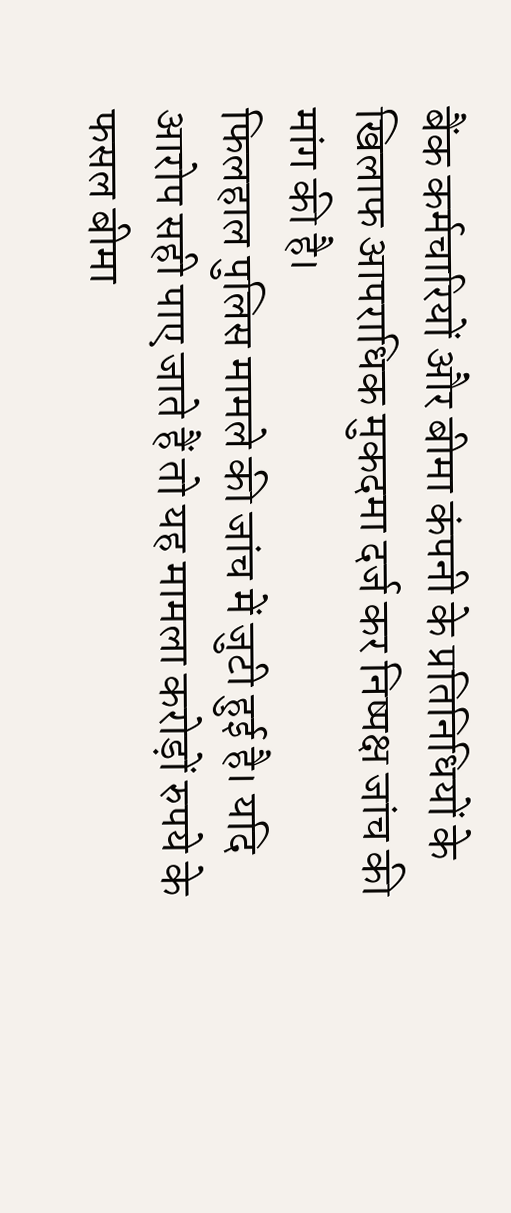बैंक कर्मचारियों और बीमा कंपनी के प्रतिनिधियों के खिलाफ आपराधिक मुकदमा दर्ज कर निष्पक्ष जांच की मांग की है।
फिलहाल पुलिस मामले की जांच में जुटी हुई है। यदि आरोप सही पाए जाते हैं तो यह मामला करोड़ों रुपये के फसल बीमा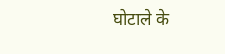घोटाले के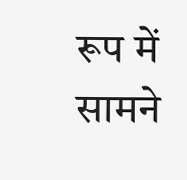रूप में सामने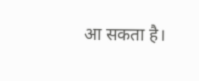आ सकता है।